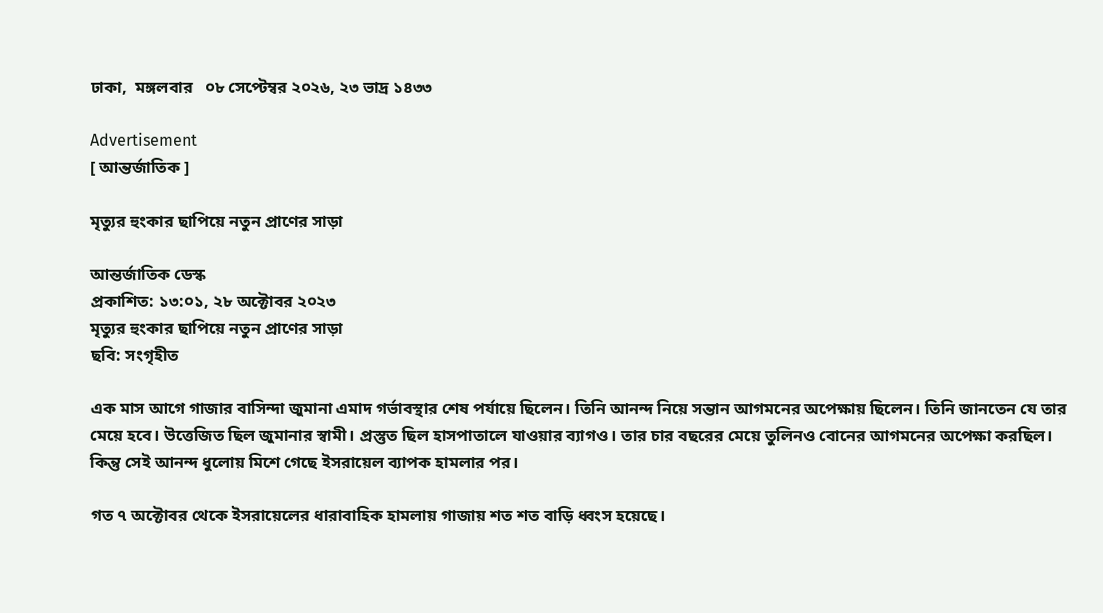ঢাকা,  মঙ্গলবার   ০৮ সেপ্টেম্বর ২০২৬, ২৩ ভাদ্র ১৪৩৩

Advertisement
[ আন্তর্জাতিক ]

মৃত্যুর হুংকার ছাপিয়ে নতুন প্রাণের সাড়া

আন্তর্জাতিক ডেস্ক
প্রকাশিত: ১৩:০১, ২৮ অক্টোবর ২০২৩
মৃত্যুর হুংকার ছাপিয়ে নতুন প্রাণের সাড়া
ছবি: সংগৃহীত

এক মাস আগে গাজার বাসিন্দা জুমানা এমাদ গর্ভাবস্থার শেষ পর্যায়ে ছিলেন। তিনি আনন্দ নিয়ে সন্তান আগমনের অপেক্ষায় ছিলেন। তিনি জানতেন যে তার মেয়ে হবে। উত্তেজিত ছিল জুমানার স্বামী। প্রস্তুত ছিল হাসপাতালে যাওয়ার ব্যাগও। তার চার বছরের মেয়ে তুলিনও বোনের আগমনের অপেক্ষা করছিল। কিন্তু সেই আনন্দ ধুলোয় মিশে গেছে ইসরায়েল ব্যাপক হামলার পর।

গত ৭ অক্টোবর থেকে ইসরায়েলের ধারাবাহিক হামলায় গাজায় শত শত বাড়ি ধ্বংস হয়েছে।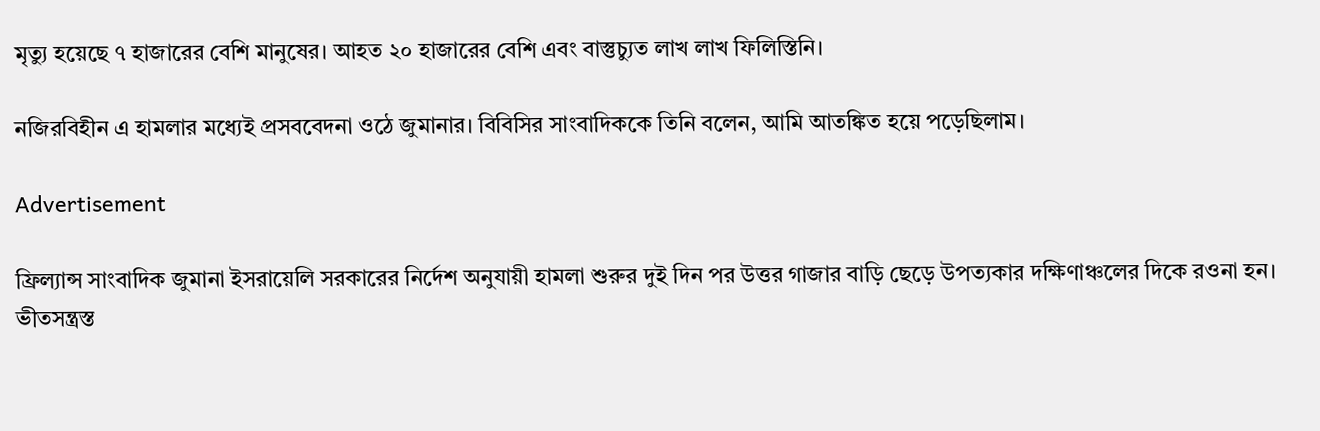মৃত্যু হয়েছে ৭ হাজারের বেশি মানুষের। আহত ২০ হাজারের বেশি এবং বাস্তুচ্যুত লাখ লাখ ফিলিস্তিনি।

নজিরবিহীন এ হামলার মধ্যেই প্রসববেদনা ওঠে জুমানার। বিবিসির সাংবাদিককে তিনি বলেন, আমি আতঙ্কিত হয়ে পড়েছিলাম।

Advertisement

ফ্রিল্যান্স সাংবাদিক জুমানা ইসরায়েলি সরকারের নির্দেশ অনুযায়ী হামলা শুরুর দুই দিন পর উত্তর গাজার বাড়ি ছেড়ে উপত্যকার দক্ষিণাঞ্চলের দিকে রওনা হন। ভীতসন্ত্রস্ত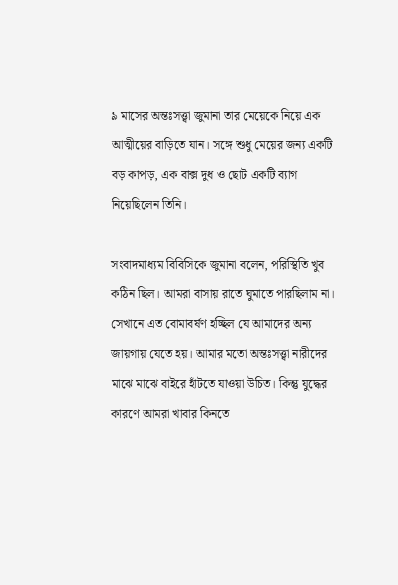৯ মাসের অন্তঃসত্ত্বা জুমানা তার মেয়েকে নিয়ে এক আত্মীয়ের বাড়িতে যান। সঙ্গে শুধু মেয়ের জন্য একটি বড় কাপড়, এক বাক্স দুধ ও ছোট একটি ব্যাগ নিয়েছিলেন তিনি।

সংবাদমাধ্যম বিবিসিকে জুমানা বলেন, পরিস্থিতি খুব কঠিন ছিল। আমরা বাসায় রাতে ঘুমাতে পারছিলাম না। সেখানে এত বোমাবর্ষণ হচ্ছিল যে আমাদের অন্য জায়গায় যেতে হয়। আমার মতো অন্তঃসত্ত্বা নারীদের মাঝে মাঝে বাইরে হাঁটতে যাওয়া উচিত। কিন্তু যুদ্ধের কারণে আমরা খাবার কিনতে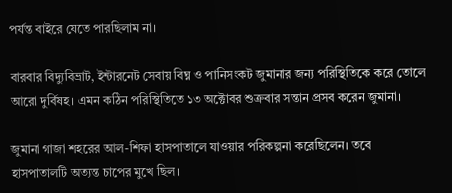পর্যন্ত বাইরে যেতে পারছিলাম না।

বারবার বিদ্যুবিভ্রাট, ইন্টারনেট সেবায় বিঘ্ন ও পানিসংকট জুমানার জন্য পরিস্থিতিকে করে তোলে আরো দুর্বিষহ। এমন কঠিন পরিস্থিতিতে ১৩ অক্টোবর শুক্রবার সন্তান প্রসব করেন জুমানা।

জুমানা গাজা শহরের আল-শিফা হাসপাতালে যাওয়ার পরিকল্পনা করেছিলেন। তবে হাসপাতালটি অত্যন্ত চাপের মুখে ছিল।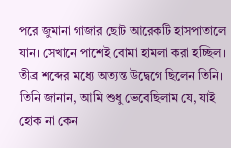পরে জুমানা গাজার ছোট আরেকটি হাসপাতালে যান। সেখানে পাশেই বোমা হামলা করা হচ্ছিল। তীব্র শব্দের মধ্যে অত্যন্ত উদ্বেগে ছিলেন তিনি। তিনি জানান, আমি শুধু ভেবেছিলাম যে, যাই হোক না কেন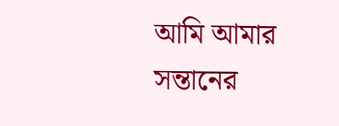আমি আমার সন্তানের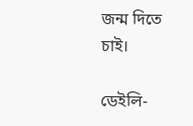জন্ম দিতে চাই।

ডেইলি-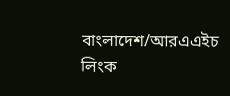বাংলাদেশ/আরএএইচ
লিংক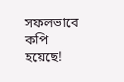সফলভাবে কপি হয়েছে!